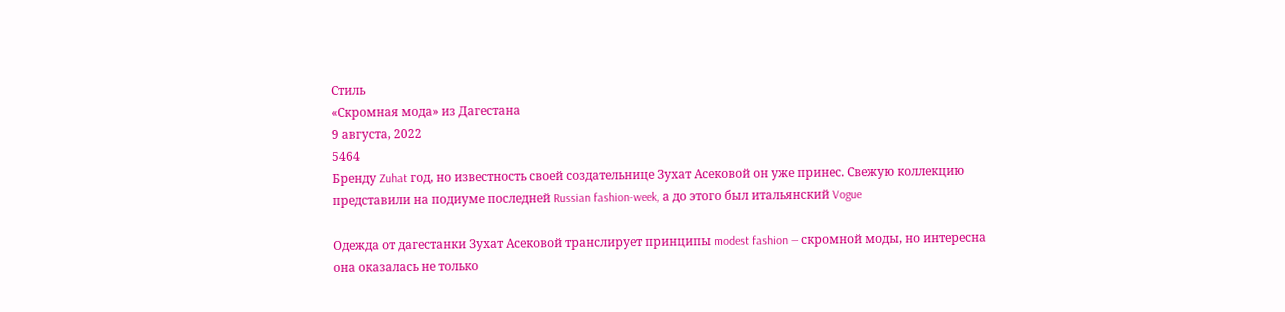Стиль
«Скромная мода» из Дагестана
9 августа, 2022
5464
Бренду Zuhat год, но известность своей создательнице Зухат Асековой он уже принeс. Свежую коллекцию представили на подиуме последней Russian fashion-week, а до этого был итальянский Vogue

Одежда от дагестанки Зухат Асековой транслирует принципы modest fashion — скромной моды, но интересна она оказалась не только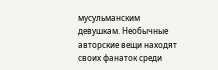мусульманским девушкам. Необычные авторские вещи находят своих фанаток среди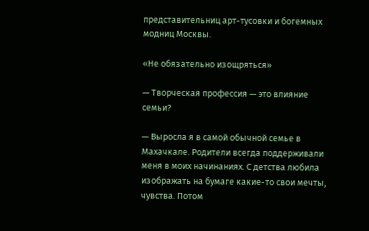представительниц арт-тусовки и богемных модниц Москвы.

«Не обязательно изощряться»

— Творческая профессия — это влияние семьи?

— Выросла я в самой обычной семье в Махачкале. Родители всегда поддерживали меня в моих начинаниях. С детства любила изображать на бумаге какие-то свои мечты, чувства. Потом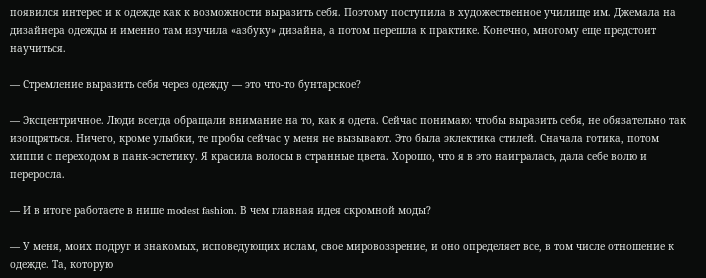появился интерес и к одежде как к возможности выразить себя. Поэтому поступила в художественное училище им. Джемала на дизайнера одежды и именно там изучила «азбуку» дизайна, а потом перешла к практике. Конечно, многому еще предстоит научиться.

— Стремление выразить себя через одежду — это что-то бунтарское?

— Эксцентричное. Люди всегда обращали внимание на то, как я одета. Сейчас понимаю: чтобы выразить себя, не обязательно так изощряться. Ничего, кроме улыбки, те пробы сейчас у меня не вызывают. Это была эклектика стилей. Сначала готика, потом хиппи с переходом в панк-эстетику. Я красила волосы в странные цвета. Хорошо, что я в это наигралась, дала себе волю и переросла.

— И в итоге работаете в нише modest fashion. В чем главная идея скромной моды?

— У меня, моих подруг и знакомых, исповедующих ислам, свое мировоззрение, и оно определяет все, в том числе отношение к одежде. Та, которую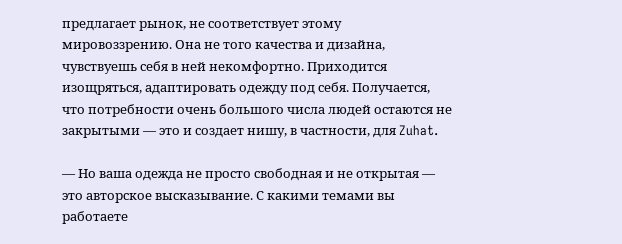предлагает рынок, не соответствует этому мировоззрению. Она не того качества и дизайна, чувствуешь себя в ней некомфортно. Приходится изощряться, адаптировать одежду под себя. Получается, что потребности очень большого числа людей остаются не закрытыми — это и создает нишу, в частности, для Zuhat.

— Но ваша одежда не просто свободная и не открытая — это авторское высказывание. С какими темами вы работаете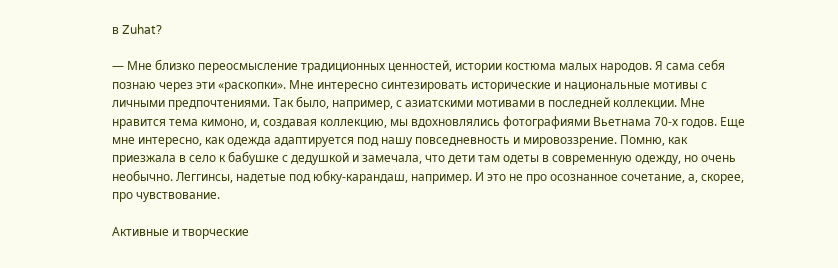в Zuhat?

— Мне близко переосмысление традиционных ценностей, истории костюма малых народов. Я сама себя познаю через эти «раскопки». Мне интересно синтезировать исторические и национальные мотивы с личными предпочтениями. Так было, например, с азиатскими мотивами в последней коллекции. Мне нравится тема кимоно, и, создавая коллекцию, мы вдохновлялись фотографиями Вьетнама 70-х годов. Еще мне интересно, как одежда адаптируется под нашу повседневность и мировоззрение. Помню, как приезжала в село к бабушке с дедушкой и замечала, что дети там одеты в современную одежду, но очень необычно. Леггинсы, надетые под юбку-карандаш, например. И это не про осознанное сочетание, а, скорее, про чувствование.

Активные и творческие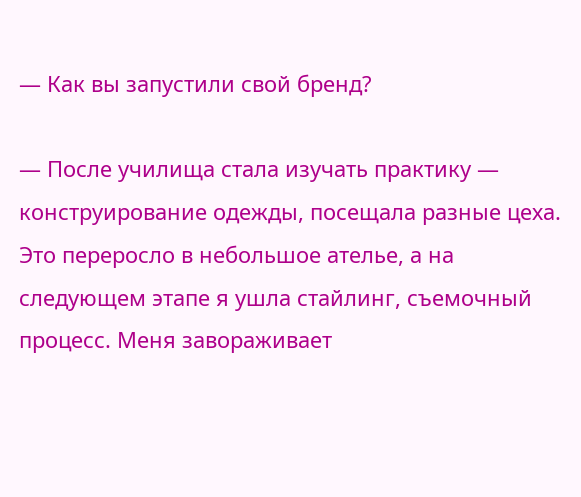— Как вы запустили свой бренд?

— После училища стала изучать практику — конструирование одежды, посещала разные цеха. Это переросло в небольшое ателье, а на следующем этапе я ушла стайлинг, съемочный процесс. Меня завораживает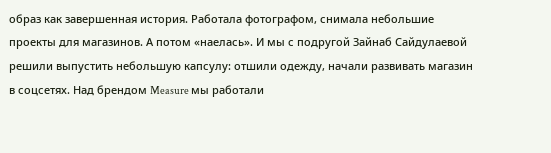образ как завершенная история. Работала фотографом, снимала небольшие проекты для магазинов. А потом «наелась». И мы с подругой Зайнаб Сайдулаевой решили выпустить небольшую капсулу: отшили одежду, начали развивать магазин в соцсетях. Над брендом Measure мы работали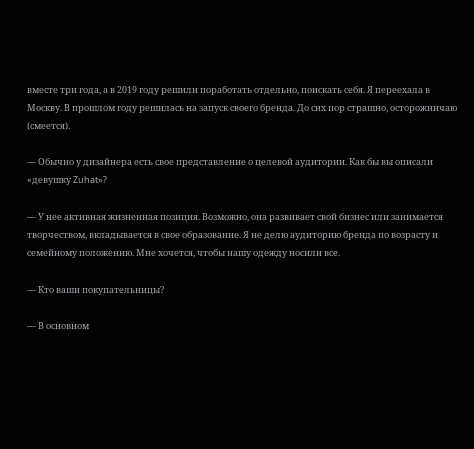вместе три года, а в 2019 году решили поработать отдельно, поискать себя. Я переехала в Москву. В прошлом году решилась на запуск своего бренда. До сих пор страшно, осторожничаю (смеется).

— Обычно у дизайнера есть свое представление о целевой аудитории. Как бы вы описали «девушку Zuhat»?

— У нее активная жизненная позиция. Возможно, она развивает свой бизнес или занимается творчеством, вкладывается в свое образование. Я не делю аудиторию бренда по возрасту и семейному положению. Мне хочется, чтобы нашу одежду носили все.

— Кто ваши покупательницы?

— В основном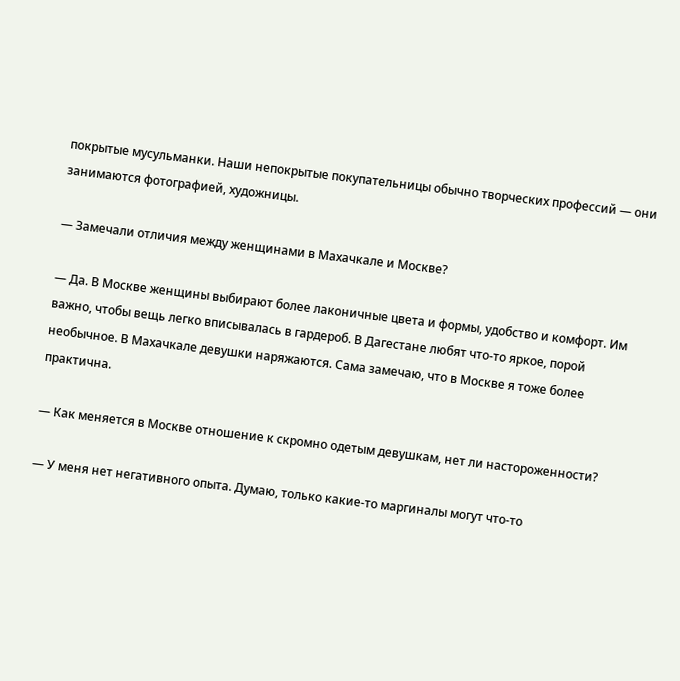покрытые мусульманки. Наши непокрытые покупательницы обычно творческих профессий — они занимаются фотографией, художницы.

— Замечали отличия между женщинами в Махачкале и Москве?

— Да. В Москве женщины выбирают более лаконичные цвета и формы, удобство и комфорт. Им важно, чтобы вещь легко вписывалась в гардероб. В Дагестане любят что-то яркое, порой необычное. В Махачкале девушки наряжаются. Сама замечаю, что в Москве я тоже более практична.

— Как меняется в Москве отношение к скромно одетым девушкам, нет ли настороженности?

— У меня нет негативного опыта. Думаю, только какие-то маргиналы могут что-то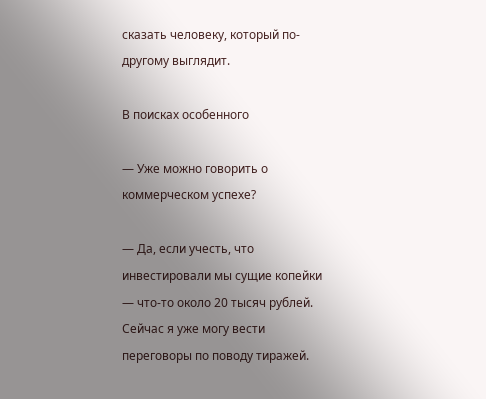сказать человеку, который по-другому выглядит.

В поисках особенного

— Уже можно говорить о коммерческом успехе?

— Да, если учесть, что инвестировали мы сущие копейки — что-то около 20 тысяч рублей. Сейчас я уже могу вести переговоры по поводу тиражей.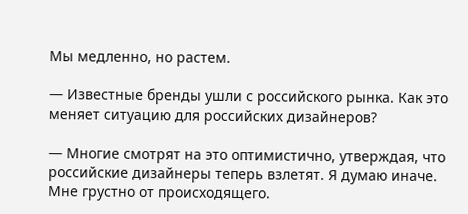Мы медленно, но растем.

— Известные бренды ушли с российского рынка. Как это меняет ситуацию для российских дизайнеров?

— Многие смотрят на это оптимистично, утверждая, что российские дизайнеры теперь взлетят. Я думаю иначе. Мне грустно от происходящего.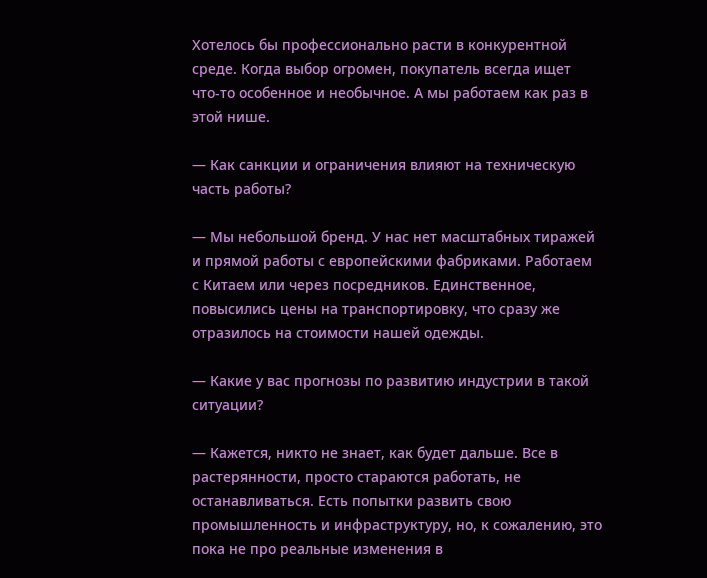Хотелось бы профессионально расти в конкурентной среде. Когда выбор огромен, покупатель всегда ищет что-то особенное и необычное. А мы работаем как раз в этой нише.

— Как санкции и ограничения влияют на техническую часть работы?

— Мы небольшой бренд. У нас нет масштабных тиражей и прямой работы с европейскими фабриками. Работаем с Китаем или через посредников. Единственное, повысились цены на транспортировку, что сразу же отразилось на стоимости нашей одежды.

— Какие у вас прогнозы по развитию индустрии в такой ситуации?

— Кажется, никто не знает, как будет дальше. Все в растерянности, просто стараются работать, не останавливаться. Есть попытки развить свою промышленность и инфраструктуру, но, к сожалению, это пока не про реальные изменения в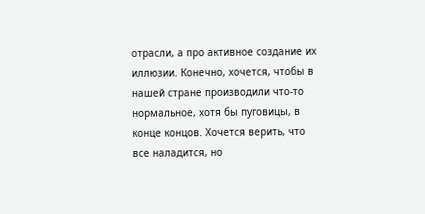отрасли, а про активное создание их иллюзии. Конечно, хочется, чтобы в нашей стране производили что-то нормальное, хотя бы пуговицы, в конце концов. Хочется верить, что все наладится, но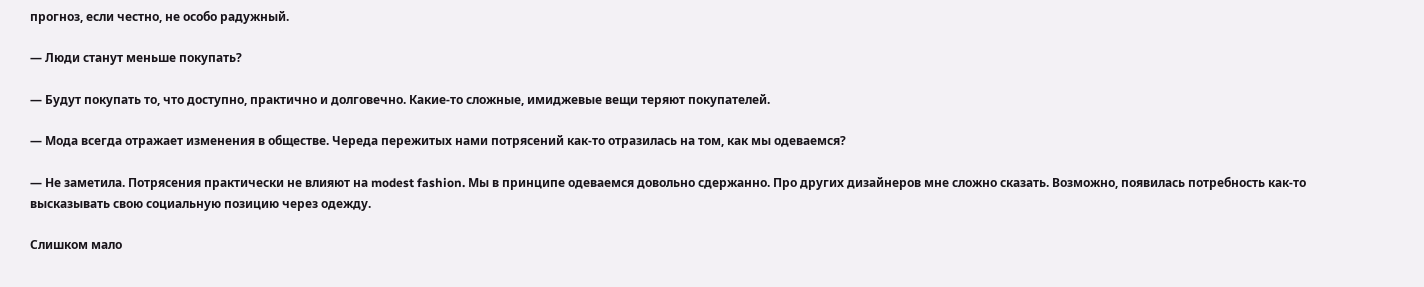прогноз, если честно, не особо радужный.

— Люди станут меньше покупать?

— Будут покупать то, что доступно, практично и долговечно. Какие-то сложные, имиджевые вещи теряют покупателей.

— Мода всегда отражает изменения в обществе. Череда пережитых нами потрясений как-то отразилась на том, как мы одеваемся?

— Не заметила. Потрясения практически не влияют на modest fashion. Мы в принципе одеваемся довольно сдержанно. Про других дизайнеров мне сложно сказать. Возможно, появилась потребность как-то высказывать свою социальную позицию через одежду.

Слишком мало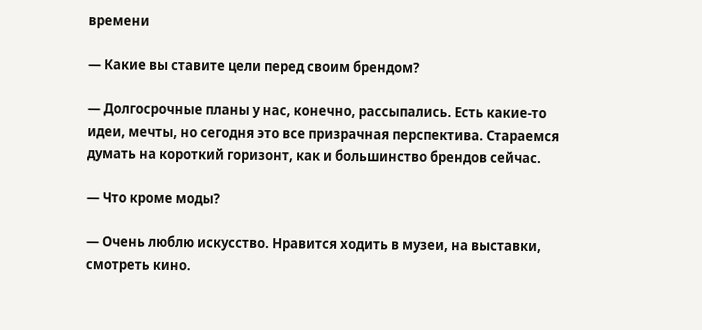времени

— Какие вы ставите цели перед своим брендом?

— Долгосрочные планы у нас, конечно, рассыпались. Есть какие-то идеи, мечты, но сегодня это все призрачная перспектива. Стараемся думать на короткий горизонт, как и большинство брендов сейчас.

— Что кроме моды?

— Очень люблю искусство. Нравится ходить в музеи, на выставки, смотреть кино.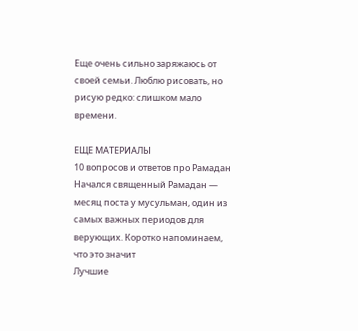Еще очень сильно заряжаюсь от своей семьи. Люблю рисовать, но рисую редко: слишком мало времени.

ЕЩЕ МАТЕРИАЛЫ
10 вопросов и ответов про Рамадан
Начался священный Рамадан — месяц поста у мусульман, один из самых важных периодов для верующих. Коротко напоминаем, что это значит
Лучшие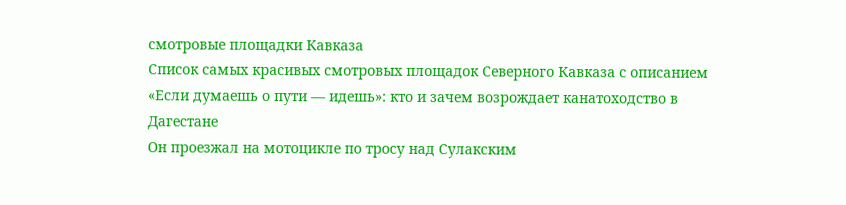смотровые площадки Кавказа
Список самых красивых смотровых площадок Северного Кавказа с описанием
«Если думаешь о пути — идешь»: кто и зачем возрождает канатоходство в Дагестане
Он проезжал на мотоцикле по тросу над Сулакским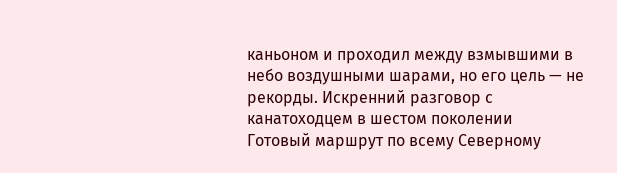каньоном и проходил между взмывшими в небо воздушными шарами, но его цель — не рекорды. Искренний разговор с канатоходцем в шестом поколении
Готовый маршрут по всему Северному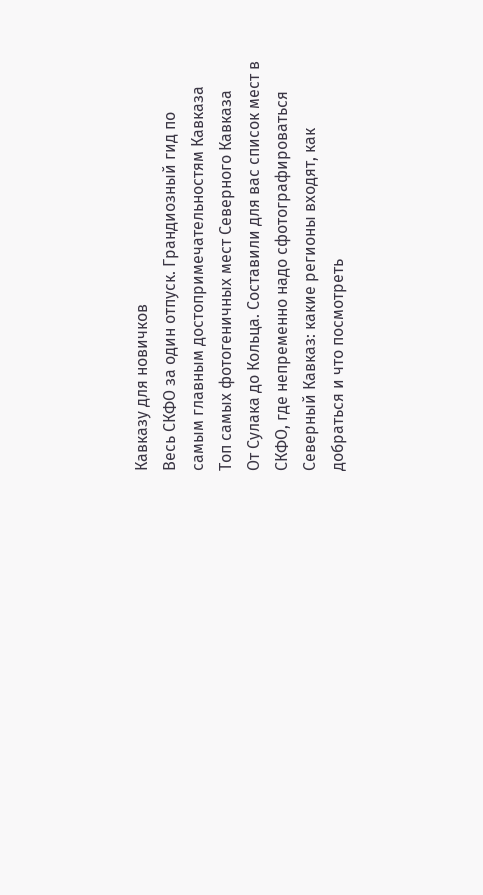Кавказу для новичков
Весь СКФО за один отпуск. Грандиозный гид по самым главным достопримечательностям Кавказа
Топ самых фотогеничных мест Северного Кавказа
От Сулака до Кольца. Составили для вас список мест в СКФО, где непременно надо сфотографироваться
Северный Кавказ: какие регионы входят, как добраться и что посмотреть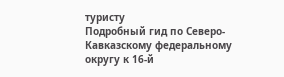туристу
Подробный гид по Северо-Кавказскому федеральному округу к 16-й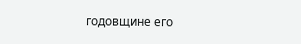годовщине его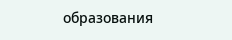образования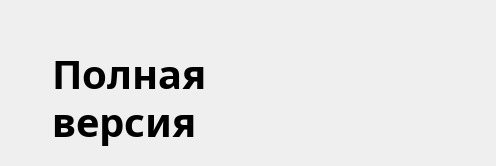Полная версия